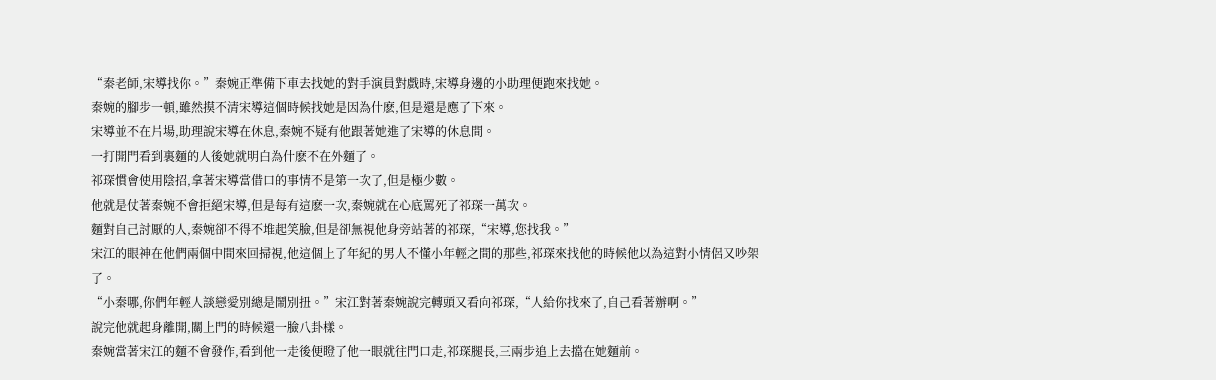“秦老師,宋導找你。”秦婉正準備下車去找她的對手演員對戲時,宋導身邊的小助理便跑來找她。
秦婉的腳步一頓,雖然摸不清宋導這個時候找她是因為什麽,但是還是應了下來。
宋導並不在片場,助理說宋導在休息,秦婉不疑有他跟著她進了宋導的休息間。
一打開門看到裏麵的人後她就明白為什麽不在外麵了。
祁琛慣會使用陰招,拿著宋導當借口的事情不是第一次了,但是極少數。
他就是仗著秦婉不會拒絕宋導,但是每有這麽一次,秦婉就在心底罵死了祁琛一萬次。
麵對自己討厭的人,秦婉卻不得不堆起笑臉,但是卻無視他身旁站著的祁琛,“宋導,您找我。”
宋江的眼神在他們兩個中間來回掃視,他這個上了年紀的男人不懂小年輕之間的那些,祁琛來找他的時候他以為這對小情侶又吵架了。
“小秦哪,你們年輕人談戀愛別總是鬧別扭。”宋江對著秦婉說完轉頭又看向祁琛,“人給你找來了,自己看著辦啊。”
說完他就起身離開,關上門的時候還一臉八卦樣。
秦婉當著宋江的麵不會發作,看到他一走後便瞪了他一眼就往門口走,祁琛腿長,三兩步追上去擋在她麵前。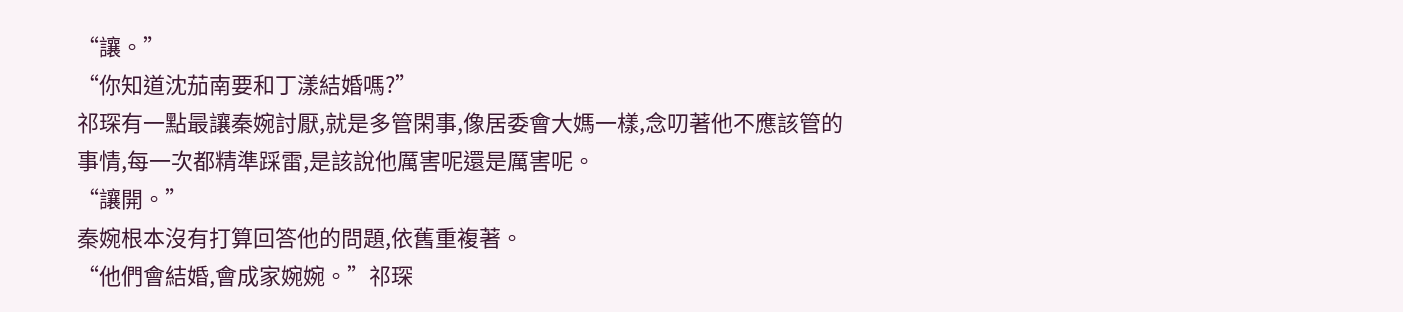“讓。”
“你知道沈茄南要和丁漾結婚嗎?”
祁琛有一點最讓秦婉討厭,就是多管閑事,像居委會大媽一樣,念叨著他不應該管的事情,每一次都精準踩雷,是該說他厲害呢還是厲害呢。
“讓開。”
秦婉根本沒有打算回答他的問題,依舊重複著。
“他們會結婚,會成家婉婉。”祁琛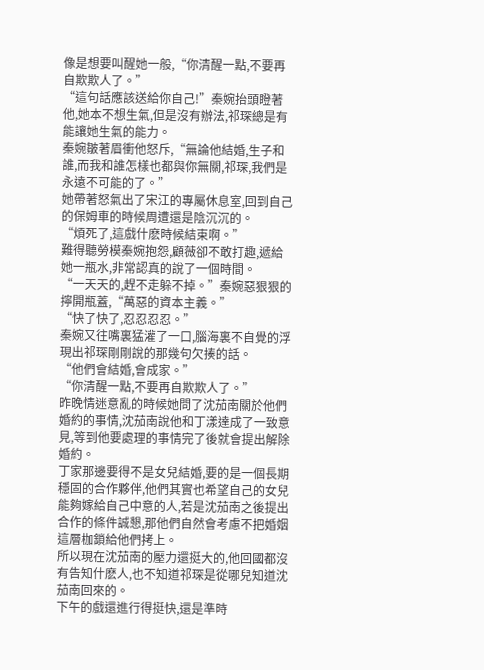像是想要叫醒她一般,“你清醒一點,不要再自欺欺人了。”
“這句話應該送給你自己!”秦婉抬頭瞪著他,她本不想生氣,但是沒有辦法,祁琛總是有能讓她生氣的能力。
秦婉皺著眉衝他怒斥,“無論他結婚,生子和誰,而我和誰怎樣也都與你無關,祁琛,我們是永遠不可能的了。”
她帶著怒氣出了宋江的專屬休息室,回到自己的保姆車的時候周遭還是陰沉沉的。
“煩死了,這戲什麽時候結束啊。”
難得聽勞模秦婉抱怨,顧薇卻不敢打趣,遞給她一瓶水,非常認真的說了一個時間。
“一天天的,趕不走躲不掉。”秦婉惡狠狠的擰開瓶蓋,“萬惡的資本主義。”
“快了快了,忍忍忍忍。”
秦婉又往嘴裏猛灌了一口,腦海裏不自覺的浮現出祁琛剛剛說的那幾句欠揍的話。
“他們會結婚,會成家。”
“你清醒一點,不要再自欺欺人了。”
昨晚情迷意亂的時候她問了沈茄南關於他們婚約的事情,沈茄南說他和丁漾達成了一致意見,等到他要處理的事情完了後就會提出解除婚約。
丁家那邊要得不是女兒結婚,要的是一個長期穩固的合作夥伴,他們其實也希望自己的女兒能夠嫁給自己中意的人,若是沈茄南之後提出合作的條件誠懇,那他們自然會考慮不把婚姻這層枷鎖給他們拷上。
所以現在沈茄南的壓力還挺大的,他回國都沒有告知什麽人,也不知道祁琛是從哪兒知道沈茄南回來的。
下午的戲還進行得挺快,還是準時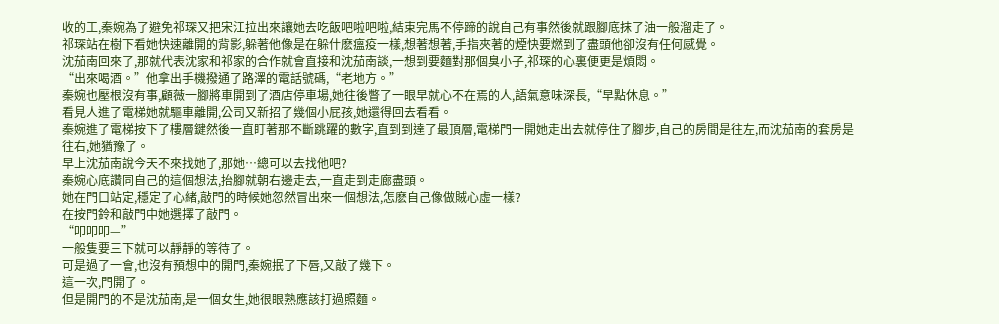收的工,秦婉為了避免祁琛又把宋江拉出來讓她去吃飯吧啦吧啦,結束完馬不停蹄的說自己有事然後就跟腳底抹了油一般溜走了。
祁琛站在樹下看她快速離開的背影,躲著他像是在躲什麽瘟疫一樣,想著想著,手指夾著的煙快要燃到了盡頭他卻沒有任何感覺。
沈茄南回來了,那就代表沈家和祁家的合作就會直接和沈茄南談,一想到要麵對那個臭小子,祁琛的心裏便更是煩悶。
“出來喝酒。”他拿出手機撥通了路澤的電話號碼,“老地方。”
秦婉也壓根沒有事,顧薇一腳將車開到了酒店停車場,她往後瞥了一眼早就心不在焉的人,語氣意味深長,“早點休息。”
看見人進了電梯她就驅車離開,公司又新招了幾個小屁孩,她還得回去看看。
秦婉進了電梯按下了樓層鍵然後一直盯著那不斷跳躍的數字,直到到達了最頂層,電梯門一開她走出去就停住了腳步,自己的房間是往左,而沈茄南的套房是往右,她猶豫了。
早上沈茄南說今天不來找她了,那她…總可以去找他吧?
秦婉心底讚同自己的這個想法,抬腳就朝右邊走去,一直走到走廊盡頭。
她在門口站定,穩定了心緒,敲門的時候她忽然冒出來一個想法,怎麽自己像做賊心虛一樣?
在按門鈴和敲門中她選擇了敲門。
“叩叩叩—”
一般隻要三下就可以靜靜的等待了。
可是過了一會,也沒有預想中的開門,秦婉抿了下唇,又敲了幾下。
這一次,門開了。
但是開門的不是沈茄南,是一個女生,她很眼熟應該打過照麵。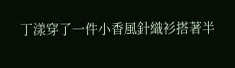丁漾穿了一件小香風針織衫搭著半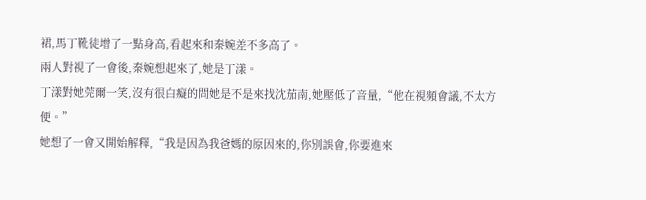裙,馬丁靴徒增了一點身高,看起來和秦婉差不多高了。
兩人對視了一會後,秦婉想起來了,她是丁漾。
丁漾對她莞爾一笑,沒有很白癡的問她是不是來找沈茄南,她壓低了音量,“他在視頻會議,不太方便。”
她想了一會又開始解釋,“我是因為我爸媽的原因來的,你別誤會,你要進來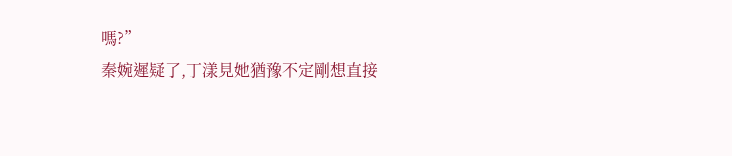嗎?”
秦婉遲疑了,丁漾見她猶豫不定剛想直接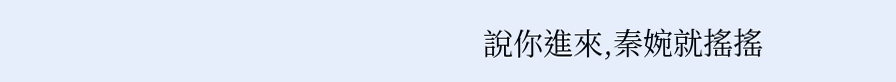說你進來,秦婉就搖搖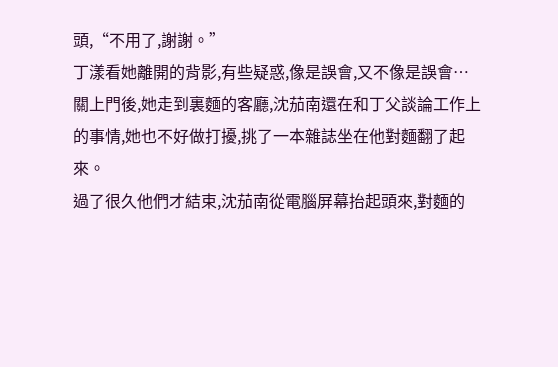頭,“不用了,謝謝。”
丁漾看她離開的背影,有些疑惑,像是誤會,又不像是誤會…
關上門後,她走到裏麵的客廳,沈茄南還在和丁父談論工作上的事情,她也不好做打擾,挑了一本雜誌坐在他對麵翻了起來。
過了很久他們才結束,沈茄南從電腦屏幕抬起頭來,對麵的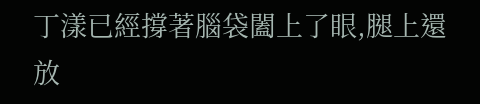丁漾已經撐著腦袋闔上了眼,腿上還放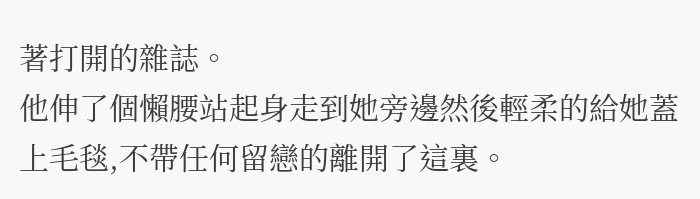著打開的雜誌。
他伸了個懶腰站起身走到她旁邊然後輕柔的給她蓋上毛毯,不帶任何留戀的離開了這裏。